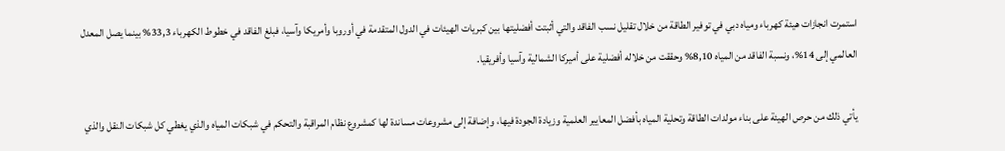استمرت انجازات هيئة كهرباء ومياه دبي في توفير الطاقة من خلال تقليل نسب الفاقد والتي أثبتت أفضليتها بين كبريات الهيئات في الدول المتقدمة في أوروبا وأمريكا وآسيا، فبلغ الفاقد في خطوط الكهرباء 33,3% بينما يصل المعدل العالمي إلى 14%، ونسبة الفاقد من المياه 8,10% وحققت من خلاله أفضلية على أميركا الشمالية وآسيا وأفريقيا.

يأتي ذلك من حرص الهيئة على بناء مولدات الطاقة وتحلية المياه بأفضل المعايير العلمية وزيادة الجودة فيها، وإضافة إلى مشروعات مساندة لها كمشروع نظام المراقبة والتحكم في شبكات المياه والذي يغطي كل شبكات النقل والذي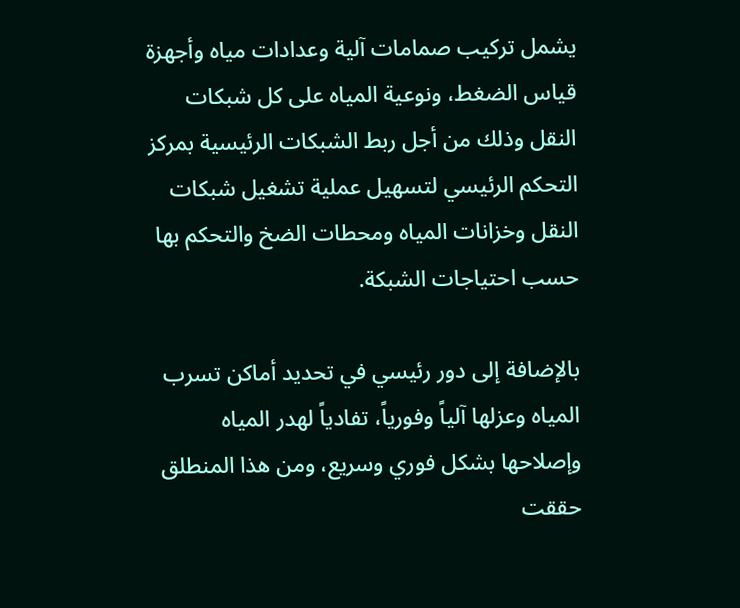يشمل تركيب صمامات آلية وعدادات مياه وأجهزة قياس الضغط، ونوعية المياه على كل شبكات النقل وذلك من أجل ربط الشبكات الرئيسية بمركز التحكم الرئيسي لتسهيل عملية تشغيل شبكات النقل وخزانات المياه ومحطات الضخ والتحكم بها حسب احتياجات الشبكة.

بالإضافة إلى دور رئيسي في تحديد أماكن تسرب المياه وعزلها آلياً وفورياً، تفادياً لهدر المياه وإصلاحها بشكل فوري وسريع، ومن هذا المنطلق حققت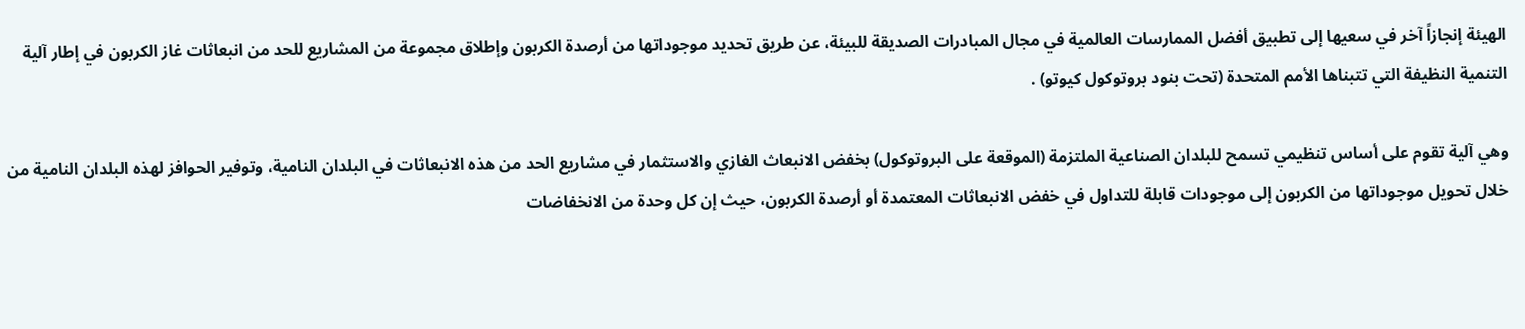الهيئة إنجازاً آخر في سعيها إلى تطبيق أفضل الممارسات العالمية في مجال المبادرات الصديقة للبيئة، عن طريق تحديد موجوداتها من أرصدة الكربون وإطلاق مجموعة من المشاريع للحد من انبعاثات غاز الكربون في إطار آلية التنمية النظيفة التي تتبناها الأمم المتحدة (تحت بنود بروتوكول كيوتو) .

وهي آلية تقوم على أساس تنظيمي تسمح للبلدان الصناعية الملتزمة (الموقعة على البروتوكول) بخفض الانبعاث الغازي والاستثمار في مشاريع الحد من هذه الانبعاثات في البلدان النامية، وتوفير الحوافز لهذه البلدان النامية من خلال تحويل موجوداتها من الكربون إلى موجودات قابلة للتداول في خفض الانبعاثات المعتمدة أو أرصدة الكربون، حيث إن كل وحدة من الانخفاضات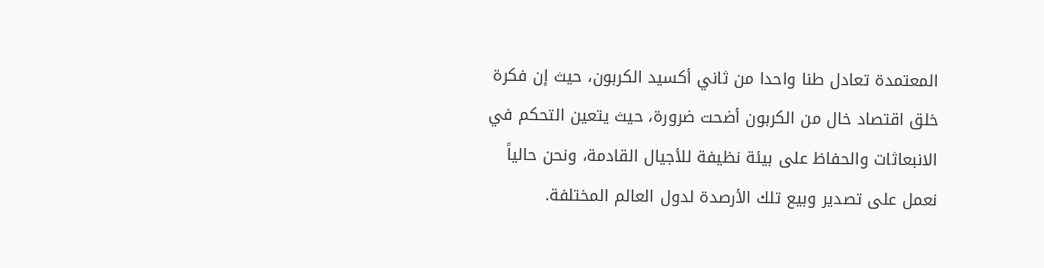المعتمدة تعادل طنا واحدا من ثاني أكسيد الكربون، حيث إن فكرة خلق اقتصاد خال من الكربون أضحت ضرورة، حيث يتعين التحكم في الانبعاثات والحفاظ على بيئة نظيفة للأجيال القادمة، ونحن حالياً نعمل على تصدير وبيع تلك الأرصدة لدول العالم المختلفة.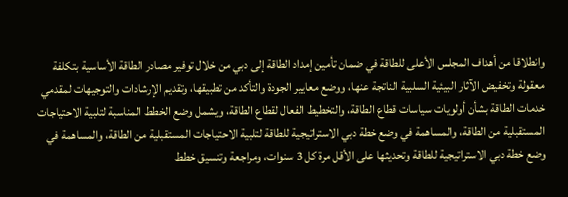وانطلاقا من أهداف المجلس الأعلى للطاقة في ضمان تأمين إمداد الطاقة إلى دبي من خلال توفير مصادر الطاقة الأساسية بتكلفة معقولة وتخفيض الآثار البيئية السلبية الناتجة عنها، ووضع معايير الجودة والتأكد من تطبيقها، وتقديم الإرشادات والتوجيهات لمقدمي خدمات الطاقة بشأن أولويات سياسات قطاع الطاقة، والتخطيط الفعال لقطاع الطاقة، ويشمل وضع الخطط المناسبة لتلبية الاحتياجات المستقبلية من الطاقة، والمساهمة في وضع خطة دبي الاستراتيجية للطاقة لتلبية الاحتياجات المستقبلية من الطاقة، والمساهمة في وضع خطة دبي الاستراتيجية للطاقة وتحديثها على الأقل مرة كل 3 سنوات، ومراجعة وتنسيق خطط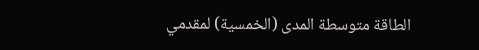الطاقة متوسطة المدى (الخمسية) لمقدمي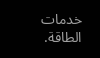خدمات الطاقة.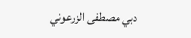دبي مصطفى الزرعوني